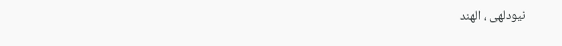نيودلهى ، الهند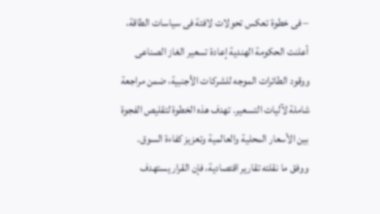– فى خطوة تعكس تحولات لافتة فى سياسات الطاقة، أعلنت الحكومة الهندية إعادة تسعير الغاز الصناعى ووقود الطائرات الموجه للشركات الأجنبية، ضمن مراجعة شاملة لآليات التسعير. تهدف هذه الخطوة لتقليص الفجوة بين الأسعار المحلية والعالمية وتعزيز كفاءة السوق.
ووفق ما نقلته تقارير اقتصادية، فإن القرار يستهدف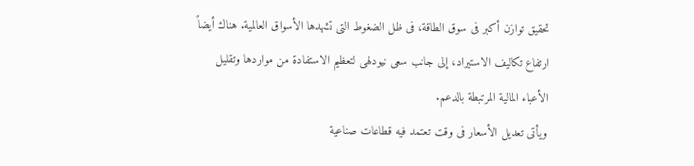تحقيق توازن أكبر فى سوق الطاقة، فى ظل الضغوط التى تشهدها الأسواق العالمية. هناك أيضاً ارتفاع تكاليف الاستيراد، إلى جانب سعى نيودلهى لتعظيم الاستفادة من مواردها وتقليل الأعباء المالية المرتبطة بالدعم.
ويأتى تعديل الأسعار فى وقت تعتمد فيه قطاعات صناعية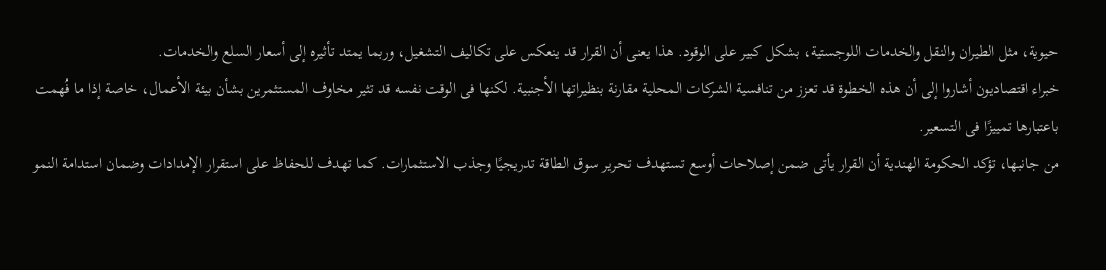حيوية، مثل الطيران والنقل والخدمات اللوجستية، بشكل كبير على الوقود. هذا يعنى أن القرار قد ينعكس على تكاليف التشغيل، وربما يمتد تأثيره إلى أسعار السلع والخدمات.
خبراء اقتصاديون أشاروا إلى أن هذه الخطوة قد تعزز من تنافسية الشركات المحلية مقارنة بنظيراتها الأجنبية. لكنها فى الوقت نفسه قد تثير مخاوف المستثمرين بشأن بيئة الأعمال، خاصة إذا ما فُهمت باعتبارها تمييزًا فى التسعير.
من جانبها، تؤكد الحكومة الهندية أن القرار يأتى ضمن إصلاحات أوسع تستهدف تحرير سوق الطاقة تدريجيًا وجذب الاستثمارات. كما تهدف للحفاظ على استقرار الإمدادات وضمان استدامة النمو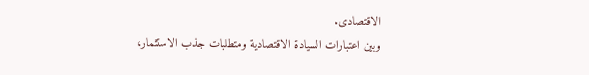الاقتصادى.
وبين اعتبارات السيادة الاقتصادية ومتطلبات جذب الاستثمار،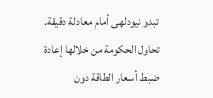تبدو نيودلهى أمام معادلة دقيقة. تحاول الحكومة من خلالها إعادة ضبط أسعار الطاقة دون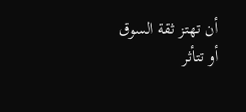أن تهتز ثقة السوق أو تتأثر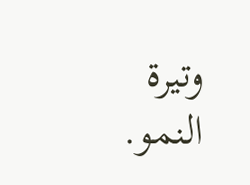وتيرة النمو.